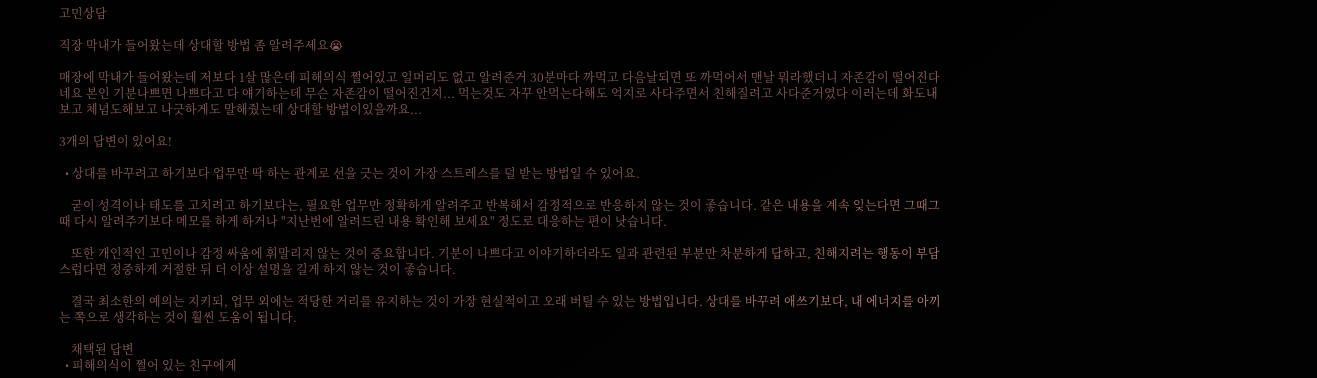고민상담

직장 막내가 들어왔는데 상대할 방법 좀 알려주세요😭

매장에 막내가 들어왔는데 저보다 1살 많은데 피해의식 쩔어있고 일머리도 없고 알려준거 30분마다 까먹고 다음날되면 또 까먹어서 맨날 뭐라했더니 자존감이 떨어진다네요 본인 기분나쁘면 나쁘다고 다 얘기하는데 무슨 자존감이 떨어진건지... 먹는것도 자꾸 안먹는다해도 억지로 사다주면서 친해질려고 사다준거였다 이러는데 화도내보고 체념도해보고 나긋하게도 말해줬는데 상대할 방법이있을까요...

3개의 답변이 있어요!

  • 상대를 바꾸려고 하기보다 업무만 딱 하는 관계로 선을 긋는 것이 가장 스트레스를 덜 받는 방법일 수 있어요.

    굳이 성격이나 태도를 고치려고 하기보다는, 필요한 업무만 정확하게 알려주고 반복해서 감정적으로 반응하지 않는 것이 좋습니다. 같은 내용을 계속 잊는다면 그때그때 다시 알려주기보다 메모를 하게 하거나 "지난번에 알려드린 내용 확인해 보세요" 정도로 대응하는 편이 낫습니다.

    또한 개인적인 고민이나 감정 싸움에 휘말리지 않는 것이 중요합니다. 기분이 나쁘다고 이야기하더라도 일과 관련된 부분만 차분하게 답하고, 친해지려는 행동이 부담스럽다면 정중하게 거절한 뒤 더 이상 설명을 길게 하지 않는 것이 좋습니다.

    결국 최소한의 예의는 지키되, 업무 외에는 적당한 거리를 유지하는 것이 가장 현실적이고 오래 버틸 수 있는 방법입니다. 상대를 바꾸려 애쓰기보다, 내 에너지를 아끼는 쪽으로 생각하는 것이 훨씬 도움이 됩니다.

    채택된 답변
  • 피해의식이 쩔어 있는 친구에게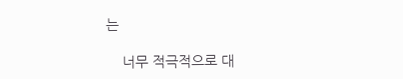는

    너무 적극적으로 대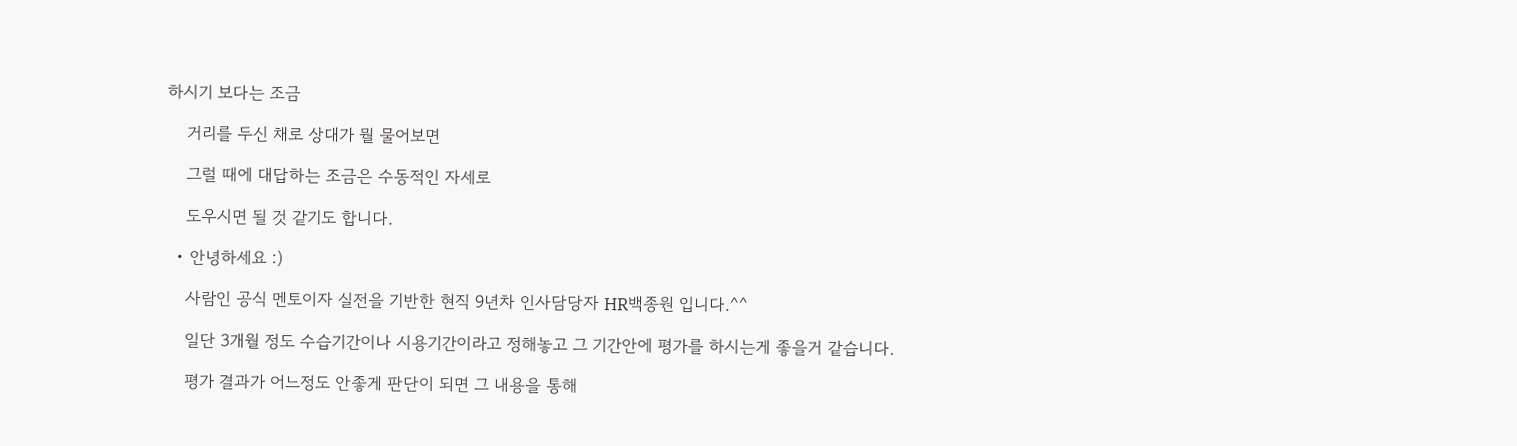하시기 보다는 조금

    거리를 두신 채로 상대가 뭘 물어보면

    그럴 때에 대답하는 조금은 수동적인 자세로

    도우시면 될 것 같기도 합니다.

  • 안녕하세요 :)

    사람인 공식 멘토이자 실전을 기반한 현직 9년차 인사담당자 HR백종원 입니다.^^

    일단 3개월 정도 수습기간이나 시용기간이라고 정해놓고 그 기간안에 평가를 하시는게 좋을거 같습니다.

    평가 결과가 어느정도 안좋게 판단이 되면 그 내용을 통해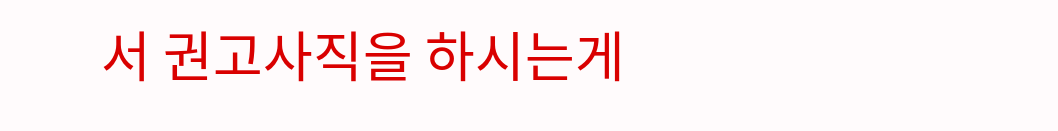서 권고사직을 하시는게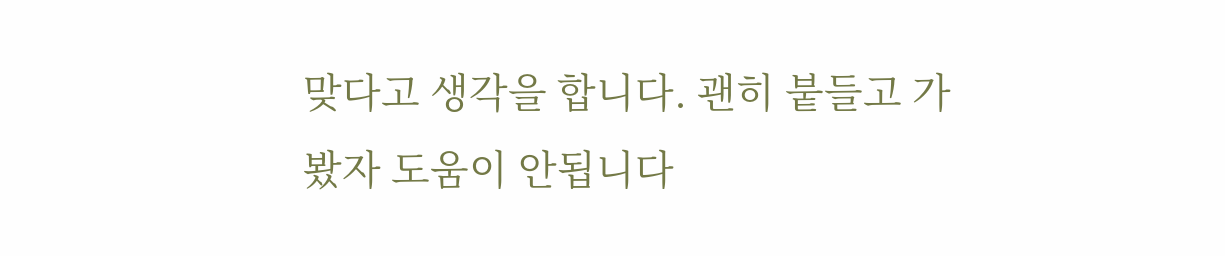맞다고 생각을 합니다. 괜히 붙들고 가봤자 도움이 안됩니다